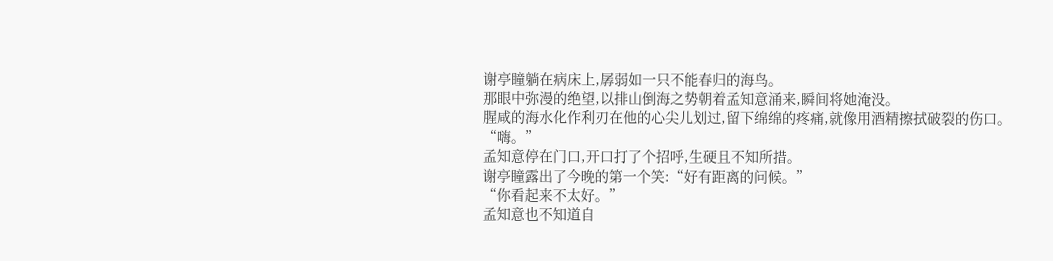谢亭瞳躺在病床上,孱弱如一只不能春归的海鸟。
那眼中弥漫的绝望,以排山倒海之势朝着孟知意涌来,瞬间将她淹没。
腥咸的海水化作利刃在他的心尖儿划过,留下绵绵的疼痛,就像用酒精擦拭破裂的伤口。
“嗨。”
孟知意停在门口,开口打了个招呼,生硬且不知所措。
谢亭瞳露出了今晚的第一个笑:“好有距离的问候。”
“你看起来不太好。”
孟知意也不知道自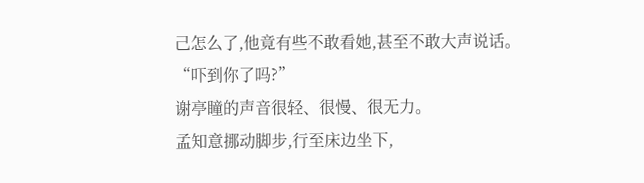己怎么了,他竟有些不敢看她,甚至不敢大声说话。
“吓到你了吗?”
谢亭瞳的声音很轻、很慢、很无力。
孟知意挪动脚步,行至床边坐下,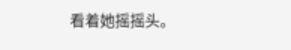看着她摇摇头。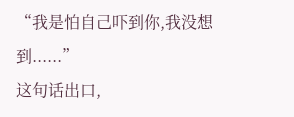“我是怕自己吓到你,我没想到......”
这句话出口,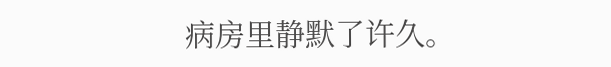病房里静默了许久。